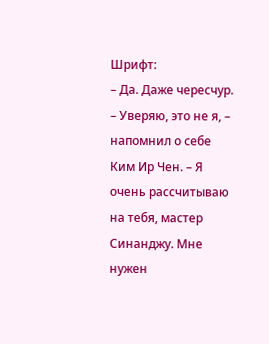Шрифт:
– Да. Даже чересчур.
– Уверяю, это не я, – напомнил о себе Ким Ир Чен. – Я очень рассчитываю на тебя, мастер Синанджу. Мне нужен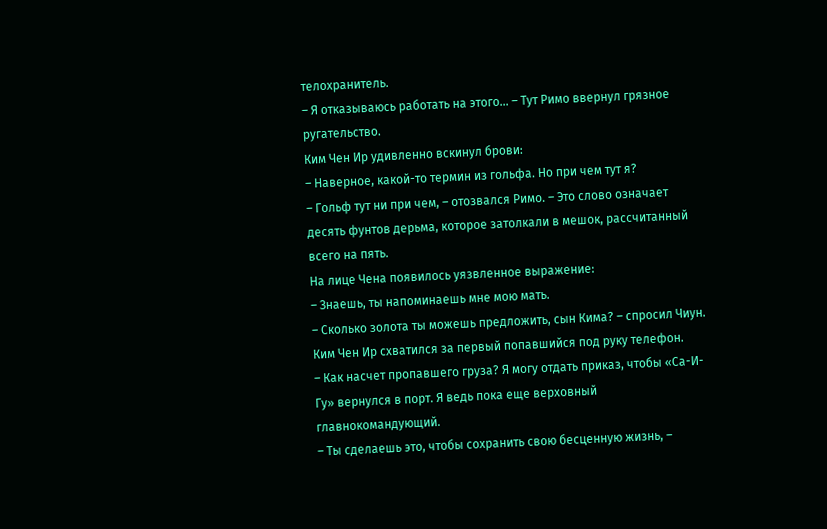телохранитель.
– Я отказываюсь работать на этого... – Тут Римо ввернул грязное ругательство.
Ким Чен Ир удивленно вскинул брови:
– Наверное, какой-то термин из гольфа. Но при чем тут я?
– Гольф тут ни при чем, – отозвался Римо. – Это слово означает десять фунтов дерьма, которое затолкали в мешок, рассчитанный всего на пять.
На лице Чена появилось уязвленное выражение:
– Знаешь, ты напоминаешь мне мою мать.
– Сколько золота ты можешь предложить, сын Кима? – спросил Чиун.
Ким Чен Ир схватился за первый попавшийся под руку телефон.
– Как насчет пропавшего груза? Я могу отдать приказ, чтобы «Са-И-Гу» вернулся в порт. Я ведь пока еще верховный главнокомандующий.
– Ты сделаешь это, чтобы сохранить свою бесценную жизнь, –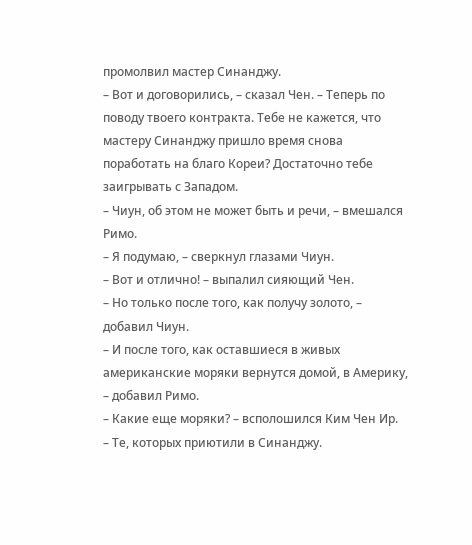промолвил мастер Синанджу.
– Вот и договорились, – сказал Чен. – Теперь по поводу твоего контракта. Тебе не кажется, что мастеру Синанджу пришло время снова поработать на благо Кореи? Достаточно тебе заигрывать с Западом.
– Чиун, об этом не может быть и речи, – вмешался Римо.
– Я подумаю, – сверкнул глазами Чиун.
– Вот и отлично! – выпалил сияющий Чен.
– Но только после того, как получу золото, – добавил Чиун.
– И после того, как оставшиеся в живых американские моряки вернутся домой, в Америку, – добавил Римо.
– Какие еще моряки? – всполошился Ким Чен Ир.
– Те, которых приютили в Синанджу.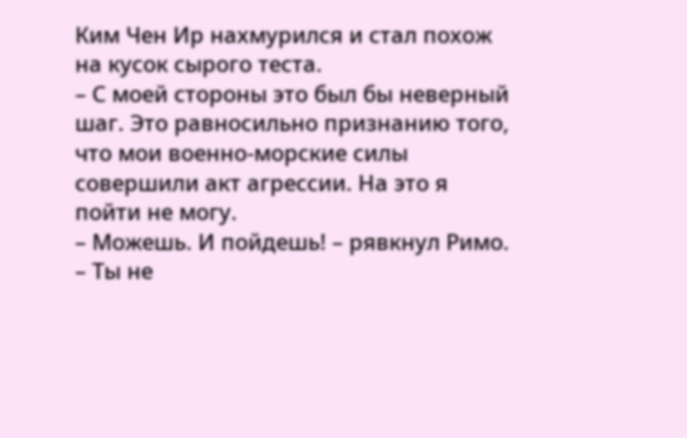Ким Чен Ир нахмурился и стал похож на кусок сырого теста.
– С моей стороны это был бы неверный шаг. Это равносильно признанию того, что мои военно-морские силы совершили акт агрессии. На это я пойти не могу.
– Можешь. И пойдешь! – рявкнул Римо.
– Ты не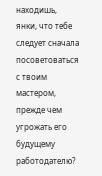находишь, янки, что тебе следует сначала посоветоваться с твоим мастером, прежде чем угрожать его будущему работодателю?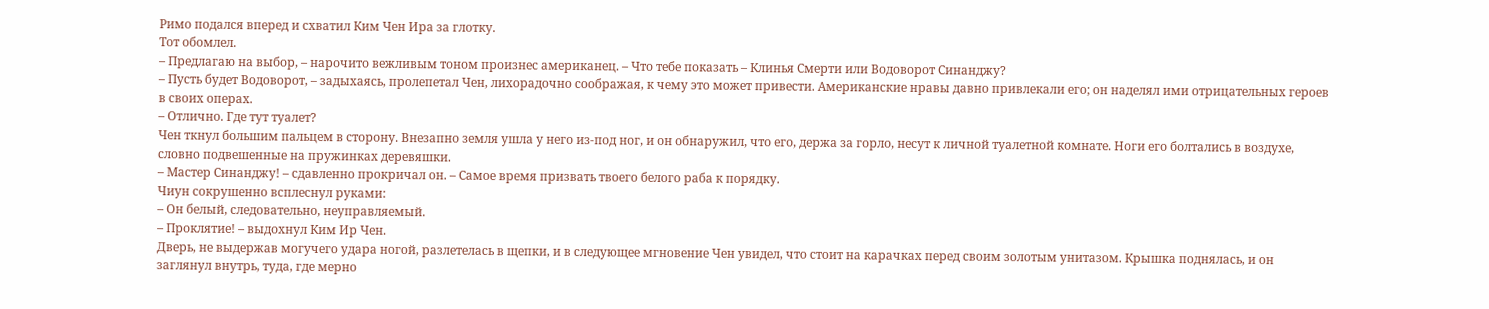Римо подался вперед и схватил Ким Чен Ира за глотку.
Тот обомлел.
– Предлагаю на выбор, – нарочито вежливым тоном произнес американец. – Что тебе показать – Клинья Смерти или Водоворот Синанджу?
– Пусть будет Водоворот, – задыхаясь, пролепетал Чен, лихорадочно соображая, к чему это может привести. Американские нравы давно привлекали его; он наделял ими отрицательных героев в своих операх.
– Отлично. Где тут туалет?
Чен ткнул большим пальцем в сторону. Внезапно земля ушла у него из-под ног, и он обнаружил, что его, держа за горло, несут к личной туалетной комнате. Ноги его болтались в воздухе, словно подвешенные на пружинках деревяшки.
– Мастер Синанджу! – сдавленно прокричал он. – Самое время призвать твоего белого раба к порядку.
Чиун сокрушенно всплеснул руками:
– Он белый, следовательно, неуправляемый.
– Проклятие! – выдохнул Ким Ир Чен.
Дверь, не выдержав могучего удара ногой, разлетелась в щепки, и в следующее мгновение Чен увидел, что стоит на карачках перед своим золотым унитазом. Крышка поднялась, и он заглянул внутрь, туда, где мерно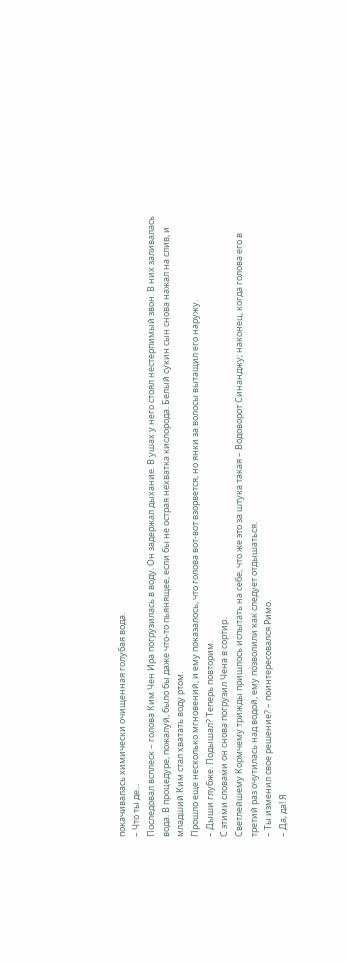покачивалась химически очищенная голубая вода.
– Что ты де...
Последовал всплеск – голова Ким Чен Ира погрузилась в воду. Он задержал дыхание. В ушах у него стоял нестерпимый звон. В них заливалась вода. В процедуре, пожалуй, было бы даже что-то пьянящее, если бы не острая нехватка кислорода. Белый сукин сын снова нажал на слив, и младший Ким стал хватать воду ртом.
Прошло еще несколько мгновений, и ему показалось, что голова вот-вот взорвется, но янки за волосы вытащил его наружу.
– Дыши глубже. Подышал? Теперь повторим.
С этими словами он снова погрузил Чена в сортир.
Светлейшему Кормчему трижды пришлось испытать на себе, что же это за штука такая – Водоворот Синанджу; наконец, когда голова его в третий раз очутилась над водой, ему позволили как следует отдышаться.
– Ты изменил свое решение? – поинтересовался Римо.
– Да, да! Я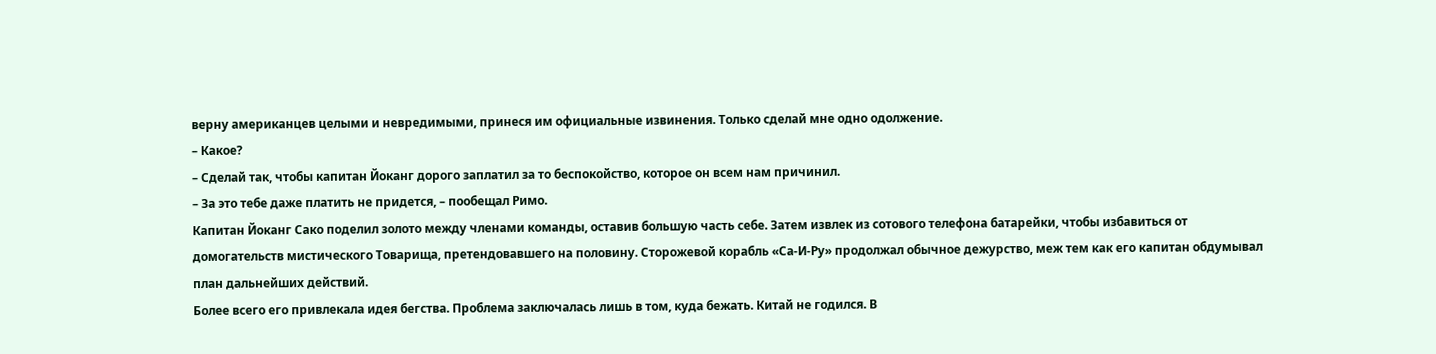верну американцев целыми и невредимыми, принеся им официальные извинения. Только сделай мне одно одолжение.
– Какое?
– Сделай так, чтобы капитан Йоканг дорого заплатил за то беспокойство, которое он всем нам причинил.
– За это тебе даже платить не придется, – пообещал Римо.
Капитан Йоканг Сако поделил золото между членами команды, оставив большую часть себе. Затем извлек из сотового телефона батарейки, чтобы избавиться от домогательств мистического Товарища, претендовавшего на половину. Сторожевой корабль «Са-И-Ру» продолжал обычное дежурство, меж тем как его капитан обдумывал план дальнейших действий.
Более всего его привлекала идея бегства. Проблема заключалась лишь в том, куда бежать. Китай не годился. В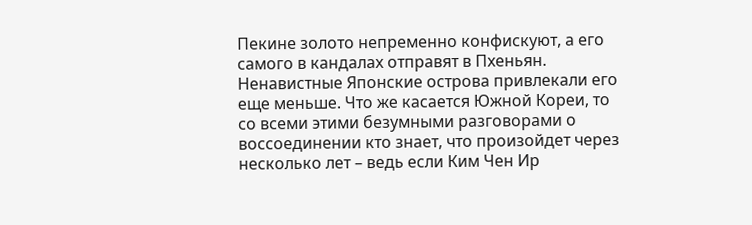Пекине золото непременно конфискуют, а его самого в кандалах отправят в Пхеньян. Ненавистные Японские острова привлекали его еще меньше. Что же касается Южной Кореи, то со всеми этими безумными разговорами о воссоединении кто знает, что произойдет через несколько лет – ведь если Ким Чен Ир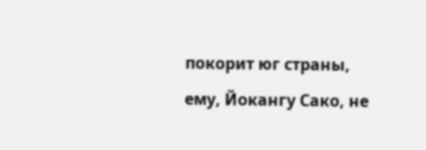покорит юг страны, ему, Йокангу Сако, не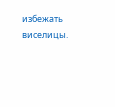избежать виселицы.